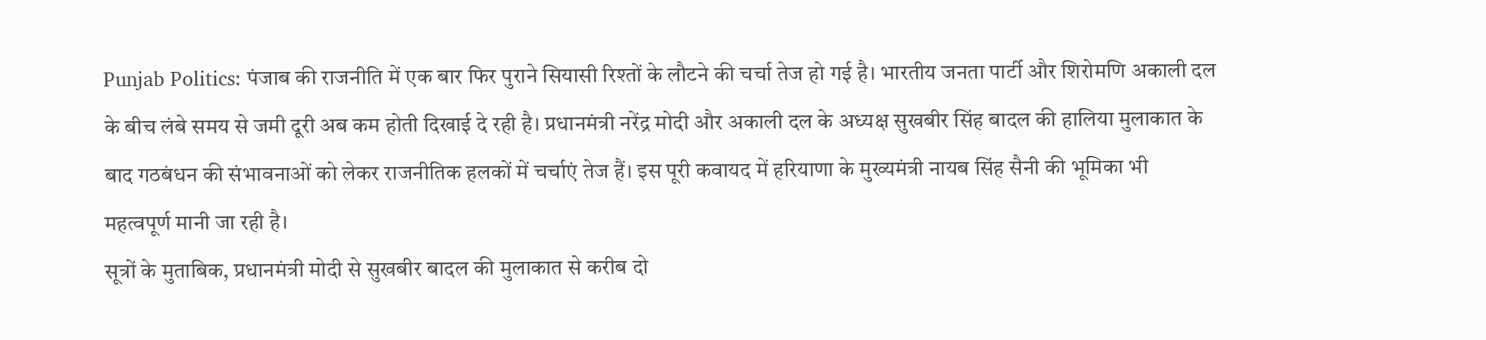Punjab Politics: पंजाब की राजनीति में एक बार फिर पुराने सियासी रिश्तों के लौटने की चर्चा तेज हो गई है। भारतीय जनता पार्टी और शिरोमणि अकाली दल के बीच लंबे समय से जमी दूरी अब कम होती दिखाई दे रही है। प्रधानमंत्री नरेंद्र मोदी और अकाली दल के अध्यक्ष सुखबीर सिंह बादल की हालिया मुलाकात के बाद गठबंधन की संभावनाओं को लेकर राजनीतिक हलकों में चर्चाएं तेज हैं। इस पूरी कवायद में हरियाणा के मुख्यमंत्री नायब सिंह सैनी की भूमिका भी महत्वपूर्ण मानी जा रही है।
सूत्रों के मुताबिक, प्रधानमंत्री मोदी से सुखबीर बादल की मुलाकात से करीब दो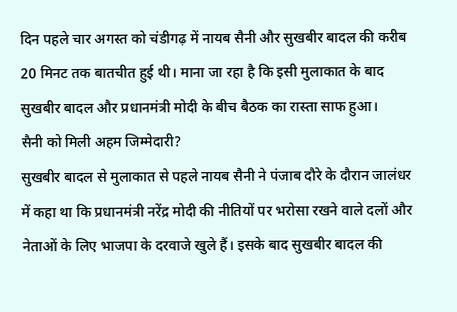दिन पहले चार अगस्त को चंडीगढ़ में नायब सैनी और सुखबीर बादल की करीब 20 मिनट तक बातचीत हुई थी। माना जा रहा है कि इसी मुलाकात के बाद सुखबीर बादल और प्रधानमंत्री मोदी के बीच बैठक का रास्ता साफ हुआ।
सैनी को मिली अहम जिम्मेदारी?
सुखबीर बादल से मुलाकात से पहले नायब सैनी ने पंजाब दौरे के दौरान जालंधर में कहा था कि प्रधानमंत्री नरेंद्र मोदी की नीतियों पर भरोसा रखने वाले दलों और नेताओं के लिए भाजपा के दरवाजे खुले हैं। इसके बाद सुखबीर बादल की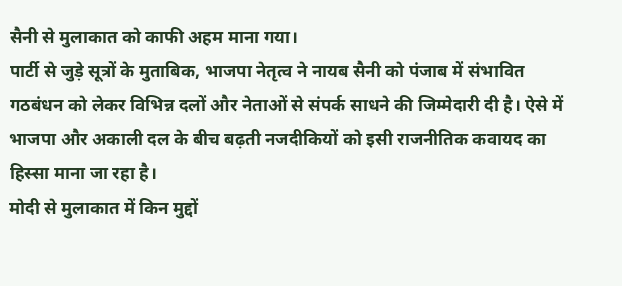सैनी से मुलाकात को काफी अहम माना गया।
पार्टी से जुड़े सूत्रों के मुताबिक, भाजपा नेतृत्व ने नायब सैनी को पंजाब में संभावित गठबंधन को लेकर विभिन्न दलों और नेताओं से संपर्क साधने की जिम्मेदारी दी है। ऐसे में भाजपा और अकाली दल के बीच बढ़ती नजदीकियों को इसी राजनीतिक कवायद का हिस्सा माना जा रहा है।
मोदी से मुलाकात में किन मुद्दों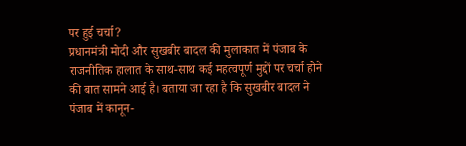पर हुई चर्चा?
प्रधानमंत्री मोदी और सुखबीर बादल की मुलाकात में पंजाब के राजनीतिक हालात के साथ-साथ कई महत्वपूर्ण मुद्दों पर चर्चा होने की बात सामने आई है। बताया जा रहा है कि सुखबीर बादल ने पंजाब में कानून-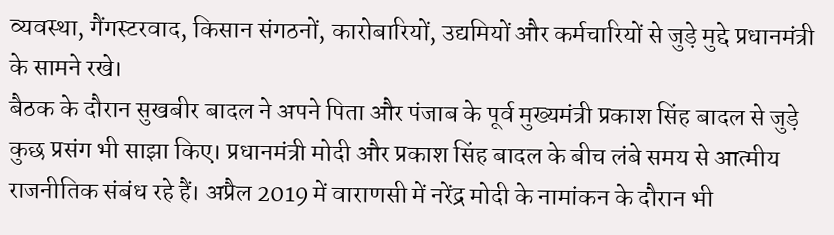व्यवस्था, गैंगस्टरवाद, किसान संगठनों, कारोबारियों, उद्यमियों और कर्मचारियों से जुड़े मुद्दे प्रधानमंत्री के सामने रखे।
बैठक के दौरान सुखबीर बादल ने अपने पिता और पंजाब के पूर्व मुख्यमंत्री प्रकाश सिंह बादल से जुड़े कुछ प्रसंग भी साझा किए। प्रधानमंत्री मोदी और प्रकाश सिंह बादल के बीच लंबे समय से आत्मीय राजनीतिक संबंध रहे हैं। अप्रैल 2019 में वाराणसी में नरेंद्र मोदी के नामांकन के दौरान भी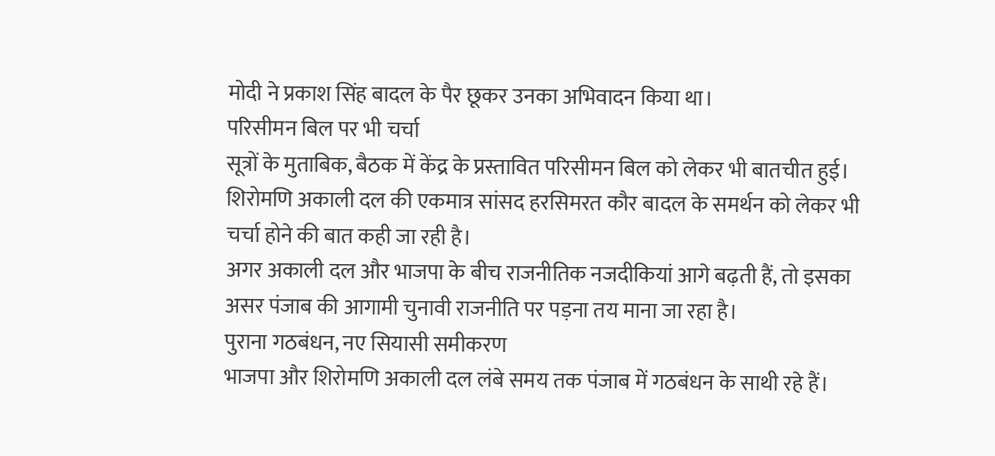मोदी ने प्रकाश सिंह बादल के पैर छूकर उनका अभिवादन किया था।
परिसीमन बिल पर भी चर्चा
सूत्रों के मुताबिक, बैठक में केंद्र के प्रस्तावित परिसीमन बिल को लेकर भी बातचीत हुई। शिरोमणि अकाली दल की एकमात्र सांसद हरसिमरत कौर बादल के समर्थन को लेकर भी चर्चा होने की बात कही जा रही है।
अगर अकाली दल और भाजपा के बीच राजनीतिक नजदीकियां आगे बढ़ती हैं, तो इसका असर पंजाब की आगामी चुनावी राजनीति पर पड़ना तय माना जा रहा है।
पुराना गठबंधन, नए सियासी समीकरण
भाजपा और शिरोमणि अकाली दल लंबे समय तक पंजाब में गठबंधन के साथी रहे हैं।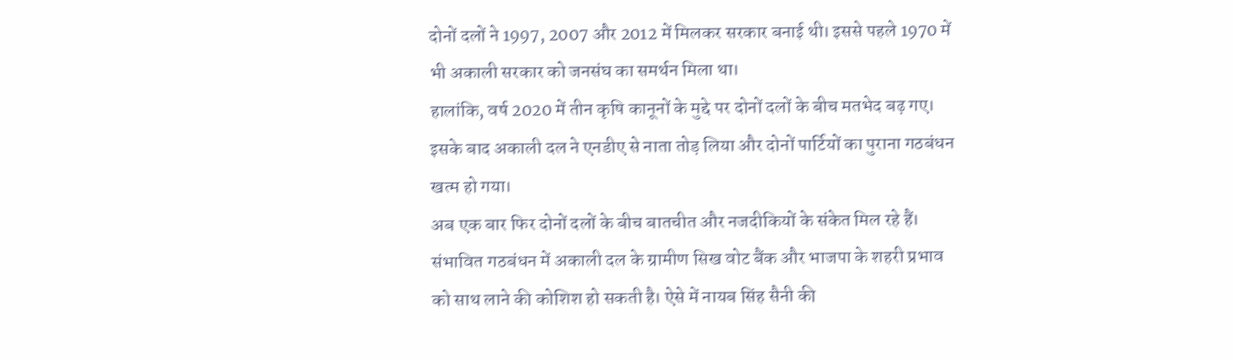दोनों दलों ने 1997, 2007 और 2012 में मिलकर सरकार बनाई थी। इससे पहले 1970 में भी अकाली सरकार को जनसंघ का समर्थन मिला था।
हालांकि, वर्ष 2020 में तीन कृषि कानूनों के मुद्दे पर दोनों दलों के बीच मतभेद बढ़ गए। इसके बाद अकाली दल ने एनडीए से नाता तोड़ लिया और दोनों पार्टियों का पुराना गठबंधन खत्म हो गया।
अब एक बार फिर दोनों दलों के बीच बातचीत और नजदीकियों के संकेत मिल रहे हैं। संभावित गठबंधन में अकाली दल के ग्रामीण सिख वोट बैंक और भाजपा के शहरी प्रभाव को साथ लाने की कोशिश हो सकती है। ऐसे में नायब सिंह सैनी की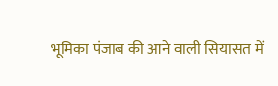भूमिका पंजाब की आने वाली सियासत में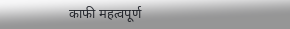काफी महत्वपूर्ण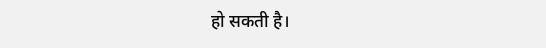हो सकती है।